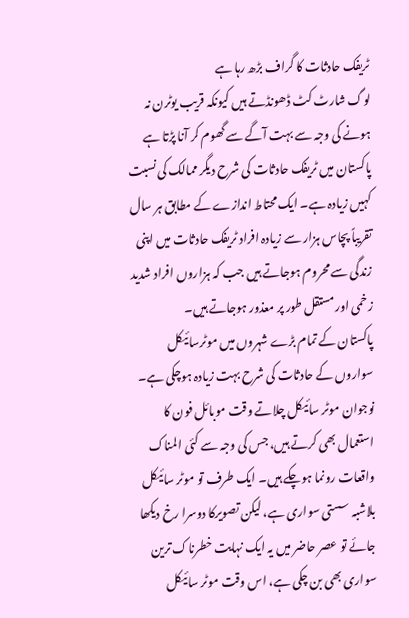ٹریفک حادثات کا گراف بڑھ رہا ہے
لوگ شارٹ کٹ ڈھونڈتے ہیں کیونکہ قریب یوٹرن نہ ہونے کی وجہ سے بہت آگے سے گھوم کر آنا پڑتا ہے
پاکستان میں ٹریفک حادثات کی شرح دیگر ممالک کی نسبت کہیں زیادہ ہے۔ ایک محتاط اندازے کے مطابق ہر سال تقریباً پچاس ہزار سے زیادہ افراد ٹریفک حادثات میں اپنی زندگی سے محروم ہوجاتے ہیں جب کہ ہزاروں افراد شدید زخمی اور مستقل طور پر معذور ہوجاتے ہیں۔
پاکستان کے تمام بڑے شہروں میں موٹرسائیکل سواروں کے حادثات کی شرح بہت زیادہ ہوچکی ہے۔ نوجوان موٹر سائیکل چلاتے وقت موبائل فون کا استعمال بھی کرتے ہیں، جس کی وجہ سے کئی المناک واقعات رونما ہوچکے ہیں۔ ایک طرف تو موٹر سائیکل بلاشبہ سستی سواری ہے، لیکن تصویرکا دوسرا رخ دیکھا جائے تو عصر حاضر میں یہ ایک نہایت خطرناک ترین سواری بھی بن چکی ہے، اس وقت موٹر سائیکل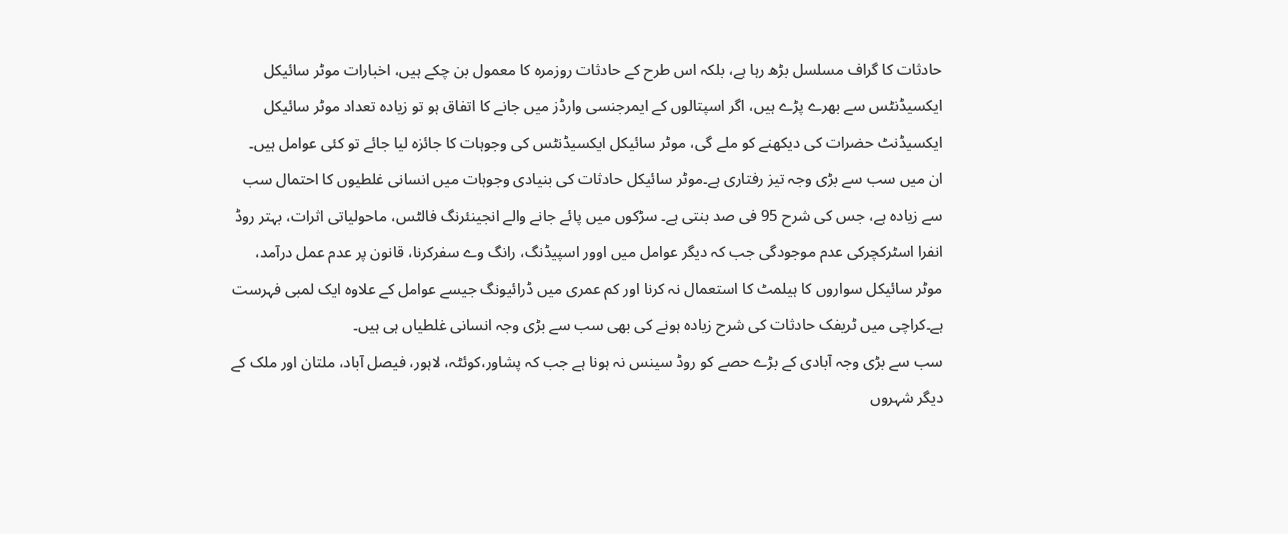حادثات کا گراف مسلسل بڑھ رہا ہے، بلکہ اس طرح کے حادثات روزمرہ کا معمول بن چکے ہیں، اخبارات موٹر سائیکل ایکسیڈنٹس سے بھرے پڑے ہیں، اگر اسپتالوں کے ایمرجنسی وارڈز میں جانے کا اتفاق ہو تو زیادہ تعداد موٹر سائیکل ایکسیڈنٹ حضرات کی دیکھنے کو ملے گی، موٹر سائیکل ایکسیڈنٹس کی وجوہات کا جائزہ لیا جائے تو کئی عوامل ہیں۔
ان میں سب سے بڑی وجہ تیز رفتاری ہے۔موٹر سائیکل حادثات کی بنیادی وجوہات میں انسانی غلطیوں کا احتمال سب سے زیادہ ہے، جس کی شرح 95 فی صد بنتی ہے۔ سڑکوں میں پائے جانے والے انجینئرنگ فالٹس، ماحولیاتی اثرات، بہتر روڈ انفرا اسٹرکچرکی عدم موجودگی جب کہ دیگر عوامل میں اوور اسپیڈنگ، رانگ وے سفرکرنا، قانون پر عدم عمل درآمد، موٹر سائیکل سواروں کا ہیلمٹ کا استعمال نہ کرنا اور کم عمری میں ڈرائیونگ جیسے عوامل کے علاوہ ایک لمبی فہرست ہے۔کراچی میں ٹریفک حادثات کی شرح زیادہ ہونے کی بھی سب سے بڑی وجہ انسانی غلطیاں ہی ہیں۔
سب سے بڑی وجہ آبادی کے بڑے حصے کو روڈ سینس نہ ہونا ہے جب کہ پشاور،کوئٹہ، لاہور، فیصل آباد، ملتان اور ملک کے دیگر شہروں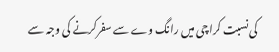کی نسبت کراچی میں رانگ وے سے سفرکرنے کی وجہ سے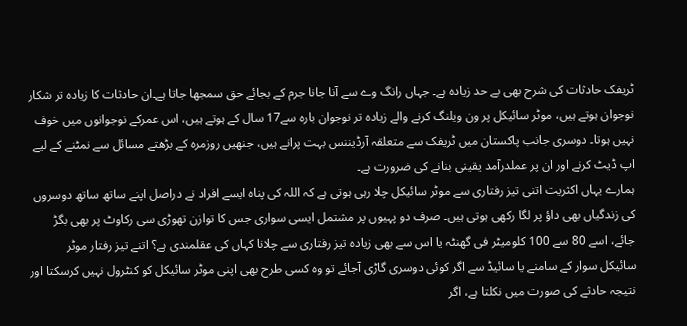ٹریفک حادثات کی شرح بھی بے حد زیادہ ہے۔ جہاں رانگ وے سے آنا جانا جرم کے بجائے حق سمجھا جاتا ہے۔ان حادثات کا زیادہ تر شکار نوجوان ہوتے ہیں، موٹر سائیکل پر ون ویلنگ کرنے والے زیادہ تر نوجوان بارہ سے17 سال کے ہوتے ہیں، اس عمرکے نوجوانوں میں خوف نہیں ہوتا۔ دوسری جانب پاکستان میں ٹریفک سے متعلقہ آرڈیننس بہت پرانے ہیں، جنھیں روزمرہ کے بڑھتے مسائل سے نمٹنے کے لیے اپ ڈیٹ کرنے اور ان پر عملدرآمد یقینی بنانے کی ضرورت ہے۔
ہمارے یہاں اکثریت اتنی تیز رفتاری سے موٹر سائیکل چلا رہی ہوتی ہے کہ اللہ کی پناہ ایسے افراد نے دراصل اپنے ساتھ ساتھ دوسروں کی زندگیاں بھی داؤ پر لگا رکھی ہوتی ہیں۔ صرف دو پہیوں پر مشتمل ایسی سواری جس کا توازن تھوڑی سی رکاوٹ پر بھی بگڑ جائے، اسے 80 سے 100 کلومیٹر فی گھنٹہ یا اس سے بھی زیادہ تیز رفتاری سے چلانا کہاں کی عقلمندی ہے؟ اتنے تیز رفتار موٹر سائیکل سوار کے سامنے یا سائیڈ سے اگر کوئی دوسری گاڑی آجائے تو وہ کسی طرح بھی اپنی موٹر سائیکل کو کنٹرول نہیں کرسکتا اور نتیجہ حادثے کی صورت میں نکلتا ہے، اگر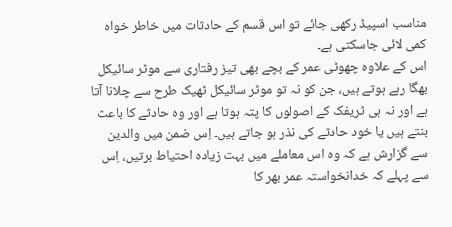مناسب اسپیڈ رکھی جائے تو اس قسم کے حادثات میں خاطر خواہ کمی لائی جاسکتی ہے۔
اس کے علاوہ چھوٹی عمر کے بچے بھی تیز رفتاری سے موٹر سائیکل بھگا رہے ہوتے ہیں، جن کو نہ تو موٹر سائیکل ٹھیک طرح سے چلانا آتا ہے اور نہ ہی ٹریفک کے اصولوں کا پتہ ہوتا ہے اور وہ حادثے کا باعث بنتے ہیں یا خود حادثے کی نذر ہو جاتے ہیں۔ اِس ضمن میں والدین سے گزارش ہے کہ وہ اس معاملے میں بہت زیادہ احتیاط برتیں، اِس سے پہلے کہ خدانخواستہ عمر بھر کا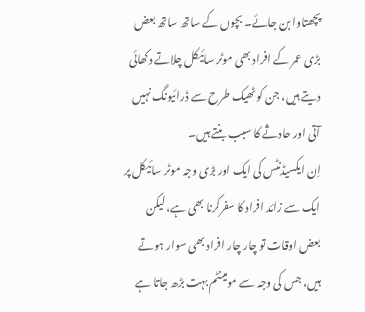پچھتاوا بن جائے۔ بچوں کے ساتھ ساتھ بعض بڑی عمر کے افراد بھی موٹر سائیکل چلاتے دکھائی دیتے ہیں، جن کو ٹھیک طرح سے ڈرائیونگ نہیں آتی اور حادثے کا سبب بنتے ہیں۔
اِن ایکسیڈنٹس کی ایک اور بڑی وجہ موٹر سائیکل پر ایک سے زائد افراد کا سفرکرنا بھی ہے، لیکن بعض اوقات تو چار چار افراد بھی سوار ہوتے ہیں، جس کی وجہ سے مومینٹم بہت بڑھ جاتا ہے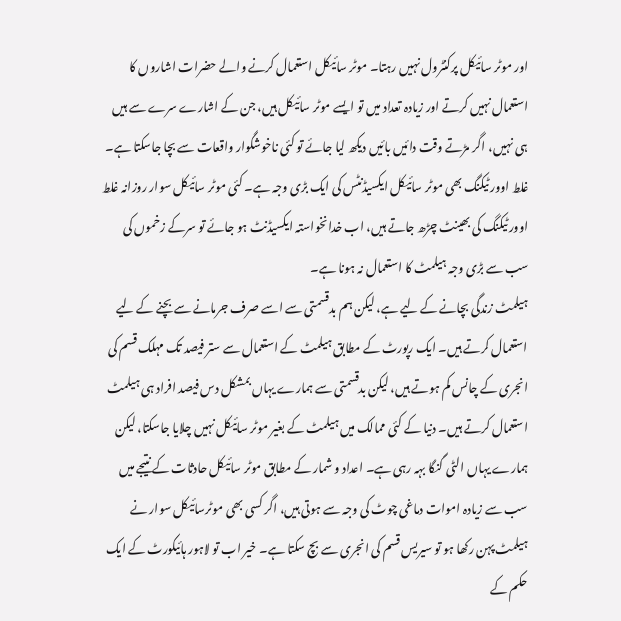اور موٹر سائیکل پرکنٹرول نہیں رہتا۔ موٹر سائیکل استعمال کرنے والے حضرات اشاروں کا استعمال نہیں کرتے اور زیادہ تعداد میں تو ایسے موٹر سائیکل ہیں، جن کے اشارے سرے سے ہیں ہی نہیں، اگر مڑتے وقت دائیں بائیں دیکھ لیا جائے تو کئی ناخوشگوار واقعات سے بچا جاسکتا ہے۔ غلط اوور ٹیکنگ بھی موٹر سائیکل ایکسیڈنٹس کی ایک بڑی وجہ ہے۔ کئی موٹر سائیکل سوار روزانہ غلط اوور ٹیکنگ کی بھینٹ چڑھ جاتے ہیں، اب خدانخواستہ ایکسیڈنٹ ہو جائے تو سرکے زخموں کی سب سے بڑی وجہ ہیلمٹ کا استعمال نہ ہونا ہے۔
ہیلمٹ زندگی بچانے کے لیے ہے، لیکن ہم بدقسمتی سے اسے صرف جرمانے سے بچنے کے لیے استعمال کرتے ہیں۔ ایک رپورٹ کے مطابق ہیلمٹ کے استعمال سے ستر فیصد تک مہلک قسم کی انجری کے چانس کم ہوتے ہیں، لیکن بدقسمتی سے ہمارے یہاں بمشکل دس فیصد افراد ہی ہیلمٹ استعمال کرتے ہیں۔ دنیا کے کئی ممالک میں ہیلمٹ کے بغیر موٹر سائیکل نہیں چلایا جاسکتا، لیکن ہمارے یہاں الٹی گنگا بہہ رہی ہے۔ اعداد و شمار کے مطابق موٹر سائیکل حادثات کے نتیجے میں سب سے زیادہ اموات دماغی چوٹ کی وجہ سے ہوتی ہیں، اگر کسی بھی موٹرسائیکل سوار نے ہیلمٹ پہن رکھا ہو تو سیریس قسم کی انجری سے بچ سکتا ہے۔ خیر اب تو لاہور ہائیکورٹ کے ایک حکم کے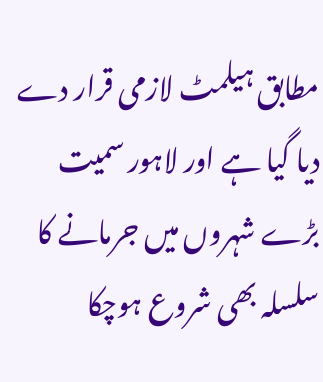مطابق ہیلمٹ لازمی قرار دے دیا گیا ہے اور لاہور سمیت بڑے شہروں میں جرمانے کا سلسلہ بھی شروع ہوچکا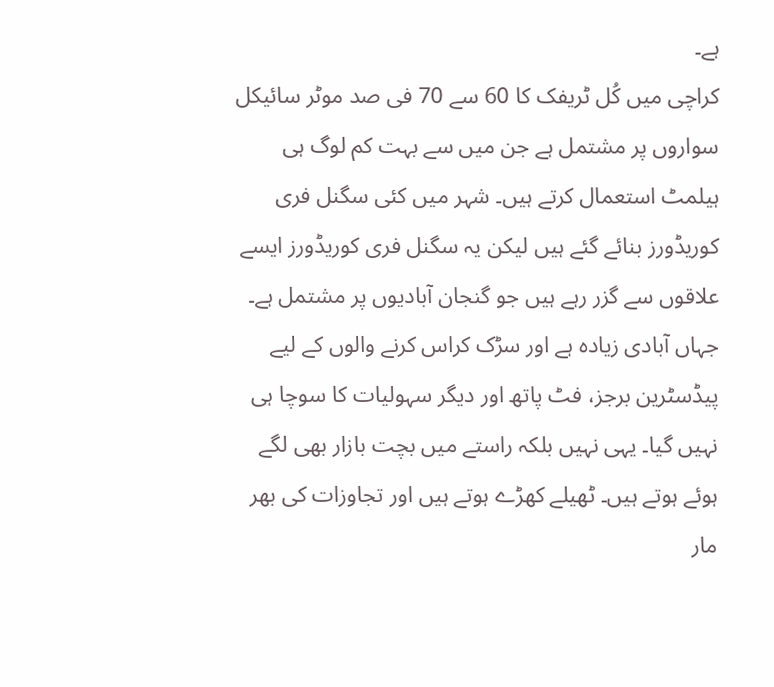ہے۔
کراچی میں کُل ٹریفک کا 60 سے 70 فی صد موٹر سائیکل سواروں پر مشتمل ہے جن میں سے بہت کم لوگ ہی ہیلمٹ استعمال کرتے ہیں۔ شہر میں کئی سگنل فری کوریڈورز بنائے گئے ہیں لیکن یہ سگنل فری کوریڈورز ایسے علاقوں سے گزر رہے ہیں جو گنجان آبادیوں پر مشتمل ہے۔ جہاں آبادی زیادہ ہے اور سڑک کراس کرنے والوں کے لیے پیڈسٹرین برجز، فٹ پاتھ اور دیگر سہولیات کا سوچا ہی نہیں گیا۔ یہی نہیں بلکہ راستے میں بچت بازار بھی لگے ہوئے ہوتے ہیں۔ ٹھیلے کھڑے ہوتے ہیں اور تجاوزات کی بھر مار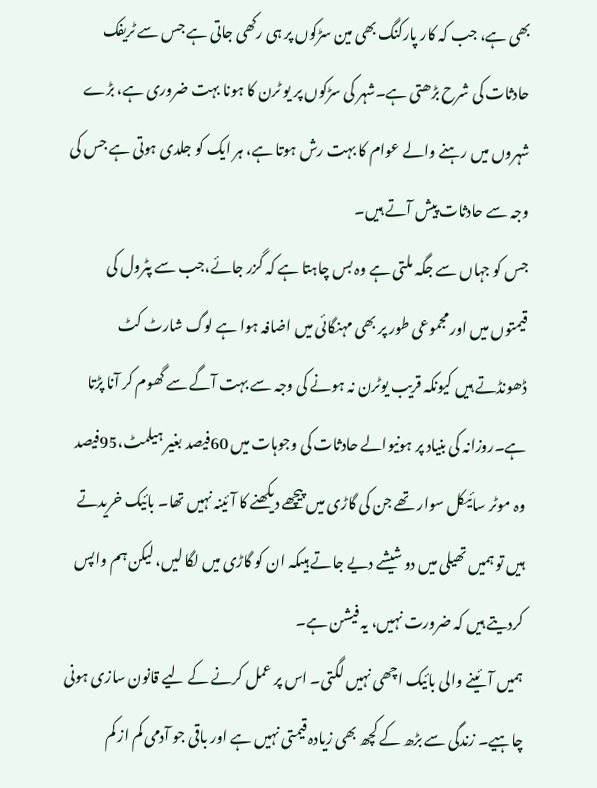بھی ہے، جب کہ کار پارکنگ بھی مین سڑکوں پر ہی رکھی جاتی ہے جس سے ٹریفک حادثات کی شرح بڑھتی ہے۔شہر کی سڑکوں پر یو ٹرن کا ہونا بہت ضروری ہے، بڑے شہروں میں رہنے والے عوام کا بہت رش ہوتا ہے، ہر ایک کو جلدی ہوتی ہے جس کی وجہ سے حادثات پیش آتے ہیں۔
جس کو جہاں سے جگہ ملتی ہے وہ بس چاہتا ہے کہ گزر جائے،جب سے پٹرول کی قیمتوں میں اور مجموعی طور پر بھی مہنگائی میں اضافہ ہوا ہے لوگ شارٹ کٹ ڈھونڈتے ہیں کیونکہ قریب یوٹرن نہ ہونے کی وجہ سے بہت آگے سے گھوم کر آنا پڑتا ہے۔روزانہ کی بنیاد پر ہونیوالے حادثات کی وجوہات میں 60فیصد بغیر ہیلمٹ،95فیصد وہ موٹر سائیکل سوار تھے جن کی گاڑی میں پیچھے دیکھنے کا آئینہ نہیں تھا۔ بائیک خریدتے ہیں تو ہمیں تھیلی میں دو شیشے دیے جاتے ہیںکہ ان کو گاڑی میں لگا لیں، لیکن ہم واپس کردیتے ہیں کہ ضرورت نہیں، یہ فیشن ہے۔
ہمیں آئینے والی بائیک اچھی نہیں لگتی۔ اس پر عمل کرنے کے لیے قانون سازی ہونی چاہیے۔ زندگی سے بڑھ کے کچھ بھی زیادہ قیمتی نہیں ہے اور باقی جو آدمی کم از کم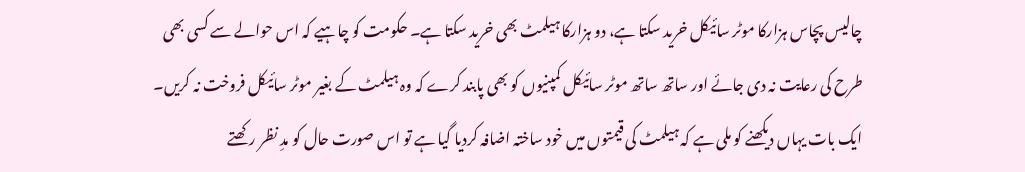چالیس پچاس ہزارکا موٹر سائیکل خرید سکتا ہے، دو ہزارکا ہیلمٹ بھی خرید سکتا ہے۔ حکومت کو چاہیے کہ اس حوالے سے کسی بھی طرح کی رعایت نہ دی جائے اور ساتھ ساتھ موٹر سائیکل کمپنیوں کو بھی پابند کرے کہ وہ ہیلمٹ کے بغیر موٹر سائیکل فروخت نہ کریں۔
ایک بات یہاں دیکھنے کو ملی ہے کہ ہیلمٹ کی قیمتوں میں خود ساختہ اضافہ کردیا گیا ہے تو اس صورت حال کو مدِ نظر رکھتے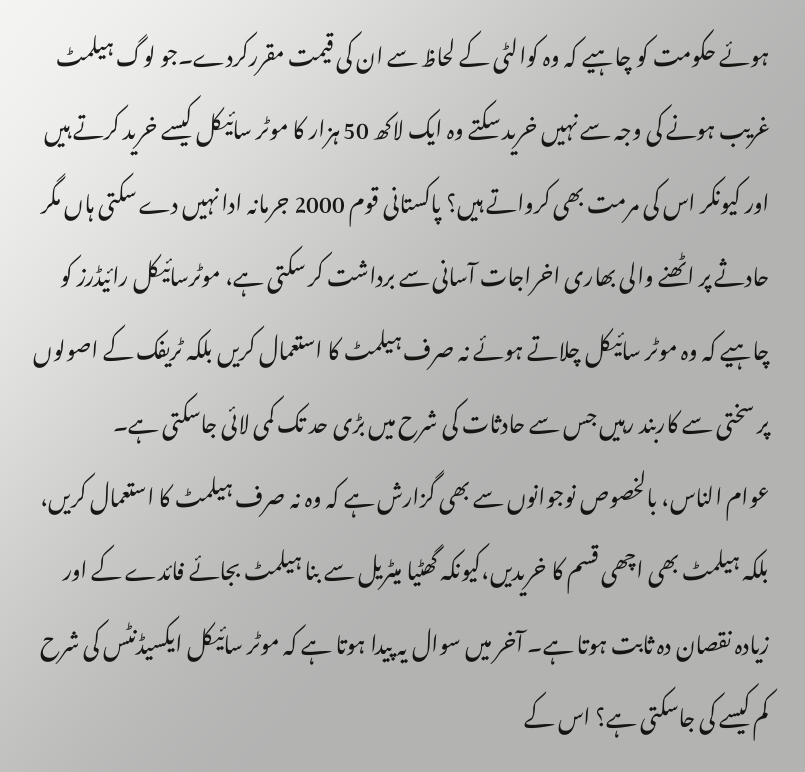ہوئے حکومت کو چاہیے کہ وہ کوالٹی کے لحاظ سے ان کی قیمت مقررکردے۔جو لوگ ہیلمٹ غریب ہونے کی وجہ سے نہیں خرید سکتے وہ ایک لاکھ 50 ہزار کا موٹر سائیکل کیسے خرید کرتے ہیں اور کیونکر اس کی مرمت بھی کرواتے ہیں؟ پاکستانی قوم 2000 جرمانہ ادا نہیں دے سکتی ہاں مگر حادثے پر اٹھنے والی بھاری اخراجات آسانی سے برداشت کر سکتی ہے، موٹرسائیکل رائیڈرز کو چاہیے کہ وہ موٹر سائیکل چلاتے ہوئے نہ صرف ہیلمٹ کا استعمال کریں بلکہ ٹریفک کے اصولوں پر سختی سے کاربند رہیں جس سے حادثات کی شرح میں بڑی حد تک کمی لائی جاسکتی ہے۔
عوام الناس، بالخصوص نوجوانوں سے بھی گزارش ہے کہ وہ نہ صرف ہیلمٹ کا استعمال کریں، بلکہ ہیلمٹ بھی اچھی قسم کا خریدیں،کیونکہ گھٹیا میٹریل سے بنا ہیلمٹ بجائے فائدے کے اور زیادہ نقصان دہ ثابت ہوتا ہے۔ آخر میں سوال یہ پیدا ہوتا ہے کہ موٹر سائیکل ایکسیڈنٹس کی شرح کم کیسے کی جاسکتی ہے؟ اس کے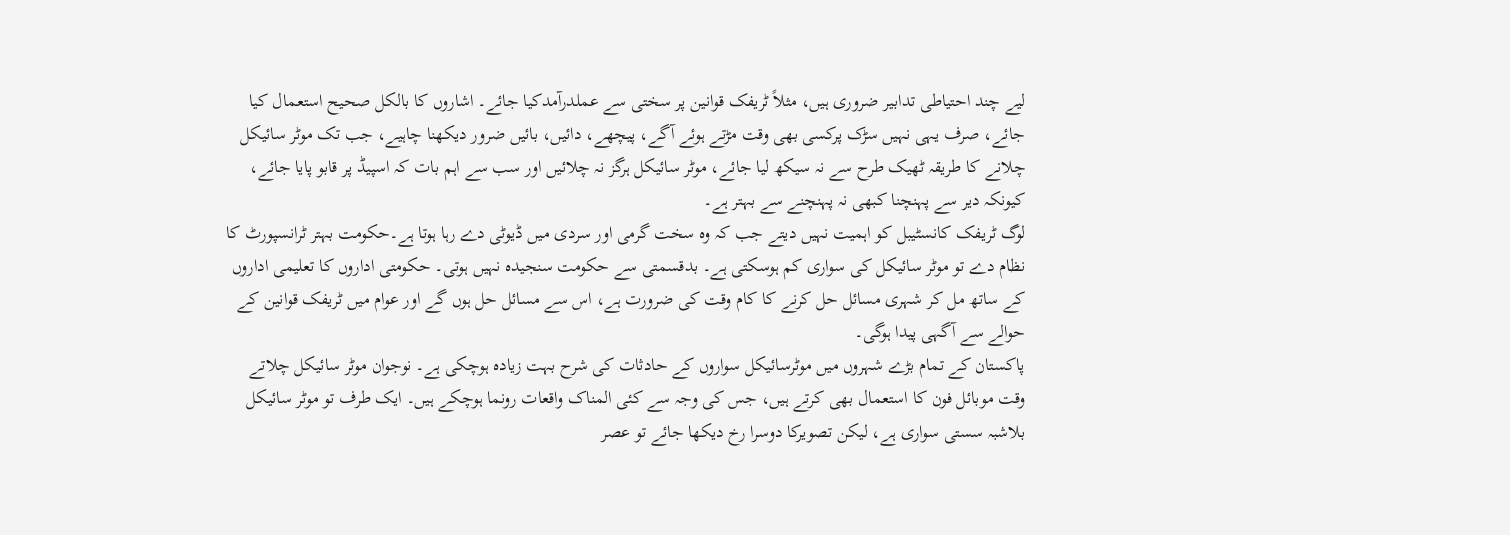لیے چند احتیاطی تدابیر ضروری ہیں، مثلاً ٹریفک قوانین پر سختی سے عملدرآمدکیا جائے۔ اشاروں کا بالکل صحیح استعمال کیا جائے، صرف یہی نہیں سڑک پرکسی بھی وقت مڑتے ہوئے آگے، پیچھے، دائیں، بائیں ضرور دیکھنا چاہیے، جب تک موٹر سائیکل چلانے کا طریقہ ٹھیک طرح سے نہ سیکھ لیا جائے، موٹر سائیکل ہرگز نہ چلائیں اور سب سے اہم بات کہ اسپیڈ پر قابو پایا جائے، کیونکہ دیر سے پہنچنا کبھی نہ پہنچنے سے بہتر ہے۔
لوگ ٹریفک کانسٹیبل کو اہمیت نہیں دیتے جب کہ وہ سخت گرمی اور سردی میں ڈیوٹی دے رہا ہوتا ہے۔حکومت بہتر ٹرانسپورٹ کا نظام دے تو موٹر سائیکل کی سواری کم ہوسکتی ہے۔ بدقسمتی سے حکومت سنجیدہ نہیں ہوتی۔ حکومتی اداروں کا تعلیمی اداروں کے ساتھ مل کر شہری مسائل حل کرنے کا کام وقت کی ضرورت ہے، اس سے مسائل حل ہوں گے اور عوام میں ٹریفک قوانین کے حوالے سے آگہی پیدا ہوگی۔
پاکستان کے تمام بڑے شہروں میں موٹرسائیکل سواروں کے حادثات کی شرح بہت زیادہ ہوچکی ہے۔ نوجوان موٹر سائیکل چلاتے وقت موبائل فون کا استعمال بھی کرتے ہیں، جس کی وجہ سے کئی المناک واقعات رونما ہوچکے ہیں۔ ایک طرف تو موٹر سائیکل بلاشبہ سستی سواری ہے، لیکن تصویرکا دوسرا رخ دیکھا جائے تو عصر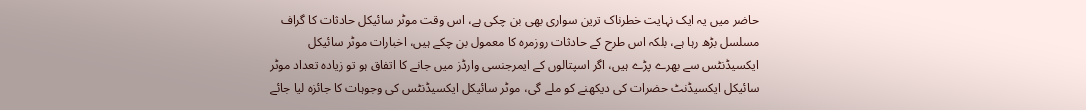حاضر میں یہ ایک نہایت خطرناک ترین سواری بھی بن چکی ہے، اس وقت موٹر سائیکل حادثات کا گراف مسلسل بڑھ رہا ہے، بلکہ اس طرح کے حادثات روزمرہ کا معمول بن چکے ہیں، اخبارات موٹر سائیکل ایکسیڈنٹس سے بھرے پڑے ہیں، اگر اسپتالوں کے ایمرجنسی وارڈز میں جانے کا اتفاق ہو تو زیادہ تعداد موٹر سائیکل ایکسیڈنٹ حضرات کی دیکھنے کو ملے گی، موٹر سائیکل ایکسیڈنٹس کی وجوہات کا جائزہ لیا جائے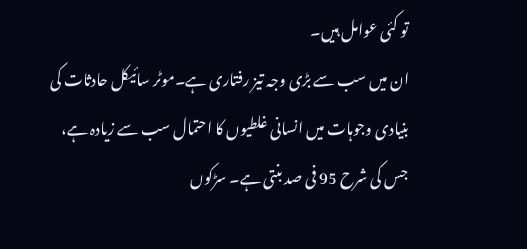تو کئی عوامل ہیں۔
ان میں سب سے بڑی وجہ تیز رفتاری ہے۔موٹر سائیکل حادثات کی بنیادی وجوہات میں انسانی غلطیوں کا احتمال سب سے زیادہ ہے، جس کی شرح 95 فی صد بنتی ہے۔ سڑکوں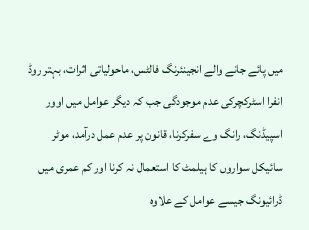میں پائے جانے والے انجینئرنگ فالٹس، ماحولیاتی اثرات، بہتر روڈ انفرا اسٹرکچرکی عدم موجودگی جب کہ دیگر عوامل میں اوور اسپیڈنگ، رانگ وے سفرکرنا، قانون پر عدم عمل درآمد، موٹر سائیکل سواروں کا ہیلمٹ کا استعمال نہ کرنا اور کم عمری میں ڈرائیونگ جیسے عوامل کے علاوہ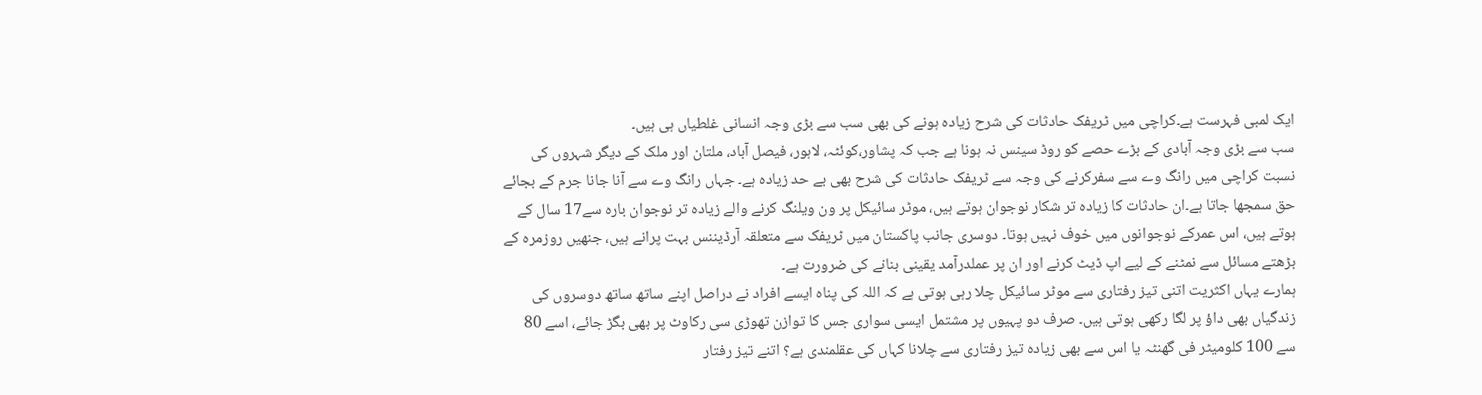ایک لمبی فہرست ہے۔کراچی میں ٹریفک حادثات کی شرح زیادہ ہونے کی بھی سب سے بڑی وجہ انسانی غلطیاں ہی ہیں۔
سب سے بڑی وجہ آبادی کے بڑے حصے کو روڈ سینس نہ ہونا ہے جب کہ پشاور،کوئٹہ، لاہور، فیصل آباد، ملتان اور ملک کے دیگر شہروں کی نسبت کراچی میں رانگ وے سے سفرکرنے کی وجہ سے ٹریفک حادثات کی شرح بھی بے حد زیادہ ہے۔ جہاں رانگ وے سے آنا جانا جرم کے بجائے حق سمجھا جاتا ہے۔ان حادثات کا زیادہ تر شکار نوجوان ہوتے ہیں، موٹر سائیکل پر ون ویلنگ کرنے والے زیادہ تر نوجوان بارہ سے17 سال کے ہوتے ہیں، اس عمرکے نوجوانوں میں خوف نہیں ہوتا۔ دوسری جانب پاکستان میں ٹریفک سے متعلقہ آرڈیننس بہت پرانے ہیں، جنھیں روزمرہ کے بڑھتے مسائل سے نمٹنے کے لیے اپ ڈیٹ کرنے اور ان پر عملدرآمد یقینی بنانے کی ضرورت ہے۔
ہمارے یہاں اکثریت اتنی تیز رفتاری سے موٹر سائیکل چلا رہی ہوتی ہے کہ اللہ کی پناہ ایسے افراد نے دراصل اپنے ساتھ ساتھ دوسروں کی زندگیاں بھی داؤ پر لگا رکھی ہوتی ہیں۔ صرف دو پہیوں پر مشتمل ایسی سواری جس کا توازن تھوڑی سی رکاوٹ پر بھی بگڑ جائے، اسے 80 سے 100 کلومیٹر فی گھنٹہ یا اس سے بھی زیادہ تیز رفتاری سے چلانا کہاں کی عقلمندی ہے؟ اتنے تیز رفتار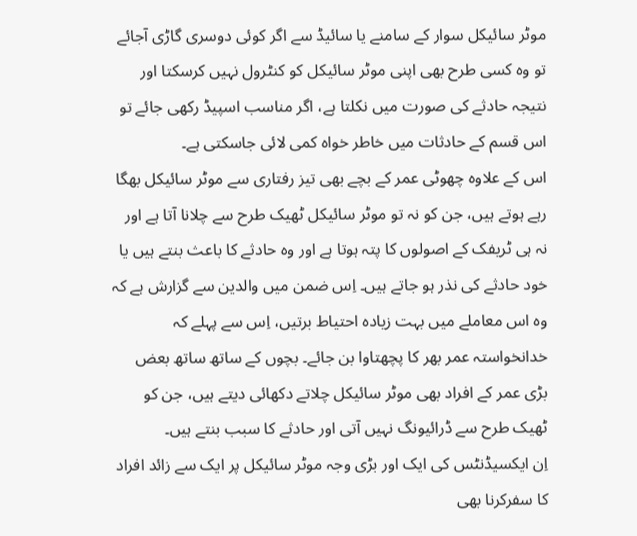موٹر سائیکل سوار کے سامنے یا سائیڈ سے اگر کوئی دوسری گاڑی آجائے تو وہ کسی طرح بھی اپنی موٹر سائیکل کو کنٹرول نہیں کرسکتا اور نتیجہ حادثے کی صورت میں نکلتا ہے، اگر مناسب اسپیڈ رکھی جائے تو اس قسم کے حادثات میں خاطر خواہ کمی لائی جاسکتی ہے۔
اس کے علاوہ چھوٹی عمر کے بچے بھی تیز رفتاری سے موٹر سائیکل بھگا رہے ہوتے ہیں، جن کو نہ تو موٹر سائیکل ٹھیک طرح سے چلانا آتا ہے اور نہ ہی ٹریفک کے اصولوں کا پتہ ہوتا ہے اور وہ حادثے کا باعث بنتے ہیں یا خود حادثے کی نذر ہو جاتے ہیں۔ اِس ضمن میں والدین سے گزارش ہے کہ وہ اس معاملے میں بہت زیادہ احتیاط برتیں، اِس سے پہلے کہ خدانخواستہ عمر بھر کا پچھتاوا بن جائے۔ بچوں کے ساتھ ساتھ بعض بڑی عمر کے افراد بھی موٹر سائیکل چلاتے دکھائی دیتے ہیں، جن کو ٹھیک طرح سے ڈرائیونگ نہیں آتی اور حادثے کا سبب بنتے ہیں۔
اِن ایکسیڈنٹس کی ایک اور بڑی وجہ موٹر سائیکل پر ایک سے زائد افراد کا سفرکرنا بھی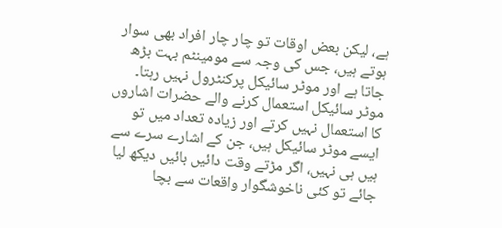ہے، لیکن بعض اوقات تو چار چار افراد بھی سوار ہوتے ہیں، جس کی وجہ سے مومینٹم بہت بڑھ جاتا ہے اور موٹر سائیکل پرکنٹرول نہیں رہتا۔ موٹر سائیکل استعمال کرنے والے حضرات اشاروں کا استعمال نہیں کرتے اور زیادہ تعداد میں تو ایسے موٹر سائیکل ہیں، جن کے اشارے سرے سے ہیں ہی نہیں، اگر مڑتے وقت دائیں بائیں دیکھ لیا جائے تو کئی ناخوشگوار واقعات سے بچا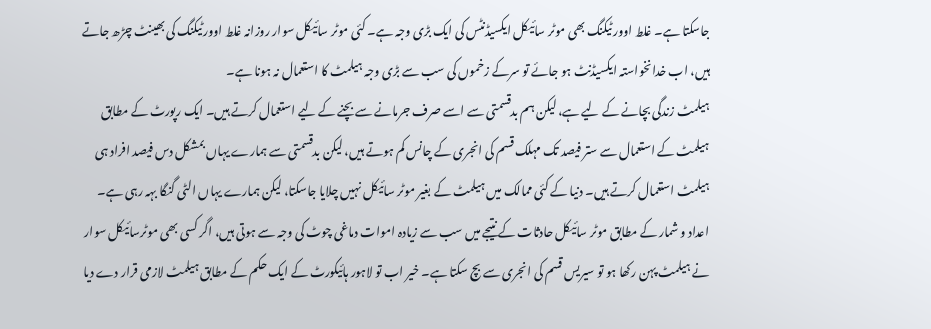جاسکتا ہے۔ غلط اوور ٹیکنگ بھی موٹر سائیکل ایکسیڈنٹس کی ایک بڑی وجہ ہے۔ کئی موٹر سائیکل سوار روزانہ غلط اوور ٹیکنگ کی بھینٹ چڑھ جاتے ہیں، اب خدانخواستہ ایکسیڈنٹ ہو جائے تو سرکے زخموں کی سب سے بڑی وجہ ہیلمٹ کا استعمال نہ ہونا ہے۔
ہیلمٹ زندگی بچانے کے لیے ہے، لیکن ہم بدقسمتی سے اسے صرف جرمانے سے بچنے کے لیے استعمال کرتے ہیں۔ ایک رپورٹ کے مطابق ہیلمٹ کے استعمال سے ستر فیصد تک مہلک قسم کی انجری کے چانس کم ہوتے ہیں، لیکن بدقسمتی سے ہمارے یہاں بمشکل دس فیصد افراد ہی ہیلمٹ استعمال کرتے ہیں۔ دنیا کے کئی ممالک میں ہیلمٹ کے بغیر موٹر سائیکل نہیں چلایا جاسکتا، لیکن ہمارے یہاں الٹی گنگا بہہ رہی ہے۔ اعداد و شمار کے مطابق موٹر سائیکل حادثات کے نتیجے میں سب سے زیادہ اموات دماغی چوٹ کی وجہ سے ہوتی ہیں، اگر کسی بھی موٹرسائیکل سوار نے ہیلمٹ پہن رکھا ہو تو سیریس قسم کی انجری سے بچ سکتا ہے۔ خیر اب تو لاہور ہائیکورٹ کے ایک حکم کے مطابق ہیلمٹ لازمی قرار دے دیا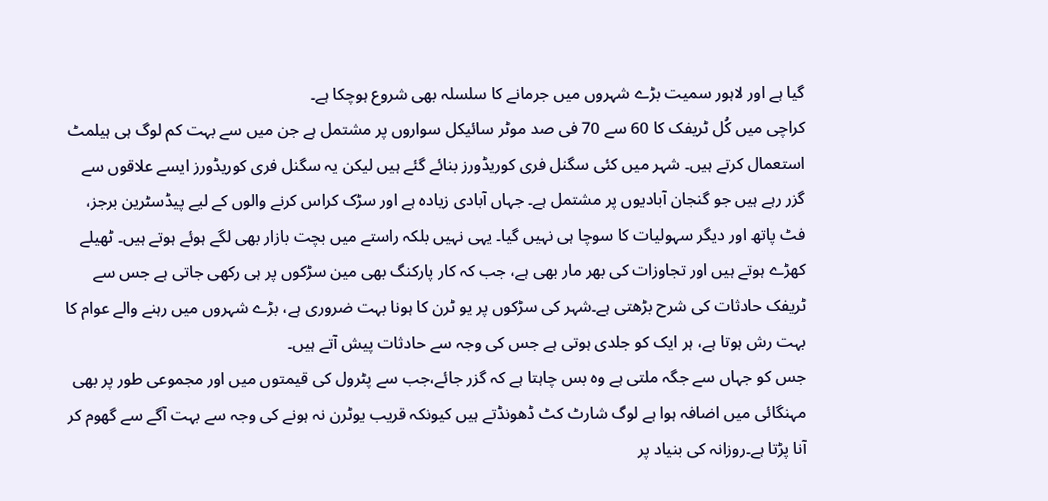گیا ہے اور لاہور سمیت بڑے شہروں میں جرمانے کا سلسلہ بھی شروع ہوچکا ہے۔
کراچی میں کُل ٹریفک کا 60 سے 70 فی صد موٹر سائیکل سواروں پر مشتمل ہے جن میں سے بہت کم لوگ ہی ہیلمٹ استعمال کرتے ہیں۔ شہر میں کئی سگنل فری کوریڈورز بنائے گئے ہیں لیکن یہ سگنل فری کوریڈورز ایسے علاقوں سے گزر رہے ہیں جو گنجان آبادیوں پر مشتمل ہے۔ جہاں آبادی زیادہ ہے اور سڑک کراس کرنے والوں کے لیے پیڈسٹرین برجز، فٹ پاتھ اور دیگر سہولیات کا سوچا ہی نہیں گیا۔ یہی نہیں بلکہ راستے میں بچت بازار بھی لگے ہوئے ہوتے ہیں۔ ٹھیلے کھڑے ہوتے ہیں اور تجاوزات کی بھر مار بھی ہے، جب کہ کار پارکنگ بھی مین سڑکوں پر ہی رکھی جاتی ہے جس سے ٹریفک حادثات کی شرح بڑھتی ہے۔شہر کی سڑکوں پر یو ٹرن کا ہونا بہت ضروری ہے، بڑے شہروں میں رہنے والے عوام کا بہت رش ہوتا ہے، ہر ایک کو جلدی ہوتی ہے جس کی وجہ سے حادثات پیش آتے ہیں۔
جس کو جہاں سے جگہ ملتی ہے وہ بس چاہتا ہے کہ گزر جائے،جب سے پٹرول کی قیمتوں میں اور مجموعی طور پر بھی مہنگائی میں اضافہ ہوا ہے لوگ شارٹ کٹ ڈھونڈتے ہیں کیونکہ قریب یوٹرن نہ ہونے کی وجہ سے بہت آگے سے گھوم کر آنا پڑتا ہے۔روزانہ کی بنیاد پر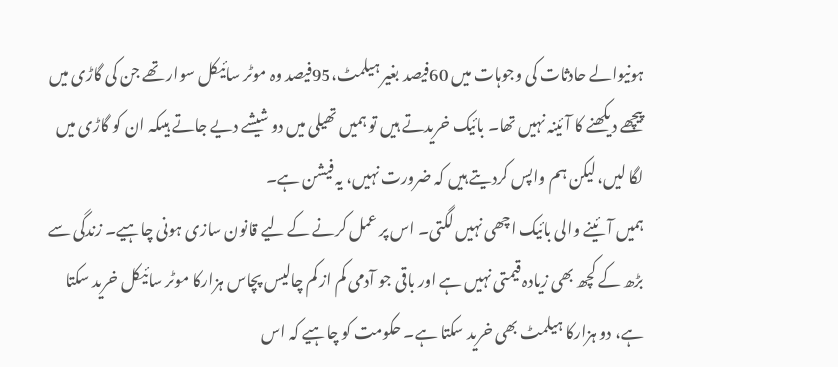ہونیوالے حادثات کی وجوہات میں 60فیصد بغیر ہیلمٹ،95فیصد وہ موٹر سائیکل سوار تھے جن کی گاڑی میں پیچھے دیکھنے کا آئینہ نہیں تھا۔ بائیک خریدتے ہیں تو ہمیں تھیلی میں دو شیشے دیے جاتے ہیںکہ ان کو گاڑی میں لگا لیں، لیکن ہم واپس کردیتے ہیں کہ ضرورت نہیں، یہ فیشن ہے۔
ہمیں آئینے والی بائیک اچھی نہیں لگتی۔ اس پر عمل کرنے کے لیے قانون سازی ہونی چاہیے۔ زندگی سے بڑھ کے کچھ بھی زیادہ قیمتی نہیں ہے اور باقی جو آدمی کم از کم چالیس پچاس ہزارکا موٹر سائیکل خرید سکتا ہے، دو ہزارکا ہیلمٹ بھی خرید سکتا ہے۔ حکومت کو چاہیے کہ اس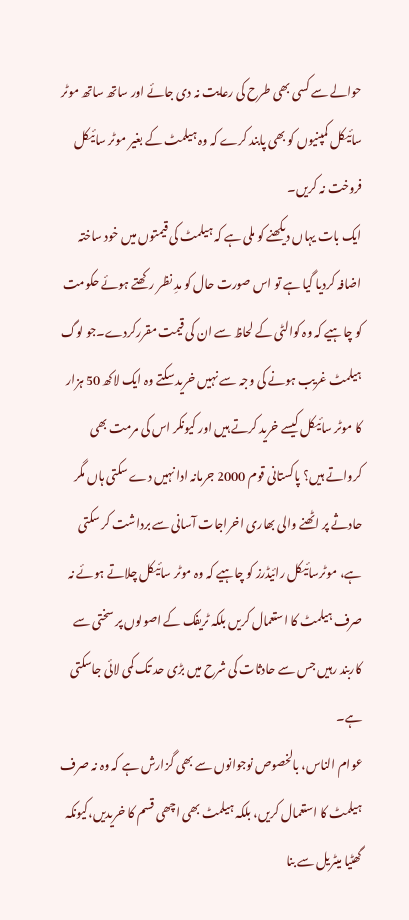حوالے سے کسی بھی طرح کی رعایت نہ دی جائے اور ساتھ ساتھ موٹر سائیکل کمپنیوں کو بھی پابند کرے کہ وہ ہیلمٹ کے بغیر موٹر سائیکل فروخت نہ کریں۔
ایک بات یہاں دیکھنے کو ملی ہے کہ ہیلمٹ کی قیمتوں میں خود ساختہ اضافہ کردیا گیا ہے تو اس صورت حال کو مدِ نظر رکھتے ہوئے حکومت کو چاہیے کہ وہ کوالٹی کے لحاظ سے ان کی قیمت مقررکردے۔جو لوگ ہیلمٹ غریب ہونے کی وجہ سے نہیں خرید سکتے وہ ایک لاکھ 50 ہزار کا موٹر سائیکل کیسے خرید کرتے ہیں اور کیونکر اس کی مرمت بھی کرواتے ہیں؟ پاکستانی قوم 2000 جرمانہ ادا نہیں دے سکتی ہاں مگر حادثے پر اٹھنے والی بھاری اخراجات آسانی سے برداشت کر سکتی ہے، موٹرسائیکل رائیڈرز کو چاہیے کہ وہ موٹر سائیکل چلاتے ہوئے نہ صرف ہیلمٹ کا استعمال کریں بلکہ ٹریفک کے اصولوں پر سختی سے کاربند رہیں جس سے حادثات کی شرح میں بڑی حد تک کمی لائی جاسکتی ہے۔
عوام الناس، بالخصوص نوجوانوں سے بھی گزارش ہے کہ وہ نہ صرف ہیلمٹ کا استعمال کریں، بلکہ ہیلمٹ بھی اچھی قسم کا خریدیں،کیونکہ گھٹیا میٹریل سے بنا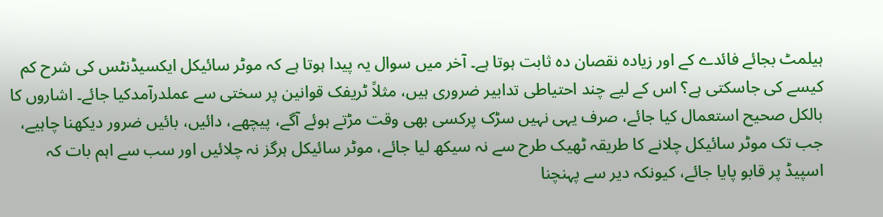ہیلمٹ بجائے فائدے کے اور زیادہ نقصان دہ ثابت ہوتا ہے۔ آخر میں سوال یہ پیدا ہوتا ہے کہ موٹر سائیکل ایکسیڈنٹس کی شرح کم کیسے کی جاسکتی ہے؟ اس کے لیے چند احتیاطی تدابیر ضروری ہیں، مثلاً ٹریفک قوانین پر سختی سے عملدرآمدکیا جائے۔ اشاروں کا بالکل صحیح استعمال کیا جائے، صرف یہی نہیں سڑک پرکسی بھی وقت مڑتے ہوئے آگے، پیچھے، دائیں، بائیں ضرور دیکھنا چاہیے، جب تک موٹر سائیکل چلانے کا طریقہ ٹھیک طرح سے نہ سیکھ لیا جائے، موٹر سائیکل ہرگز نہ چلائیں اور سب سے اہم بات کہ اسپیڈ پر قابو پایا جائے، کیونکہ دیر سے پہنچنا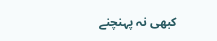کبھی نہ پہنچنے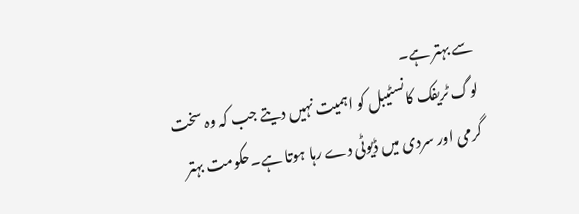سے بہتر ہے۔
لوگ ٹریفک کانسٹیبل کو اہمیت نہیں دیتے جب کہ وہ سخت گرمی اور سردی میں ڈیوٹی دے رہا ہوتا ہے۔حکومت بہتر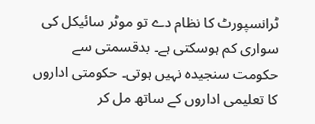ٹرانسپورٹ کا نظام دے تو موٹر سائیکل کی سواری کم ہوسکتی ہے۔ بدقسمتی سے حکومت سنجیدہ نہیں ہوتی۔ حکومتی اداروں کا تعلیمی اداروں کے ساتھ مل کر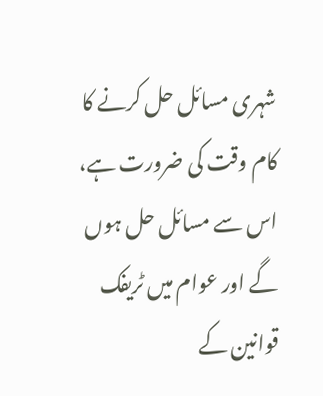شہری مسائل حل کرنے کا کام وقت کی ضرورت ہے، اس سے مسائل حل ہوں گے اور عوام میں ٹریفک قوانین کے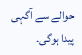حوالے سے آگہی پیدا ہوگی۔